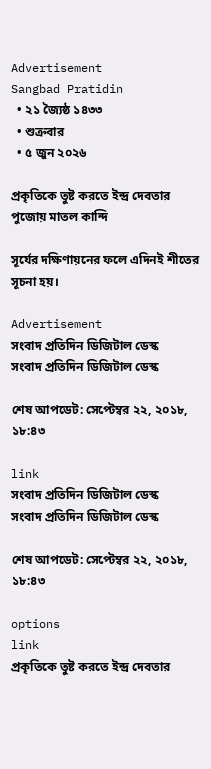Advertisement
Sangbad Pratidin
  • ২১ জ্যৈষ্ঠ ১৪৩৩
  • শুক্রবার
  • ৫ জুন ২০২৬

প্রকৃতিকে তুষ্ট করতে ইন্দ্র দেবতার পুজোয় মাতল কান্দি

সূর্যের দক্ষিণায়নের ফলে এদিনই শীতের সূচনা হয়।

Advertisement
সংবাদ প্রতিদিন ডিজিটাল ডেস্ক
সংবাদ প্রতিদিন ডিজিটাল ডেস্ক

শেষ আপডেট: সেপ্টেম্বর ২২, ২০১৮, ১৮:৪৩

link
সংবাদ প্রতিদিন ডিজিটাল ডেস্ক
সংবাদ প্রতিদিন ডিজিটাল ডেস্ক

শেষ আপডেট: সেপ্টেম্বর ২২, ২০১৮, ১৮:৪৩

options
link
প্রকৃতিকে তুষ্ট করতে ইন্দ্র দেবতার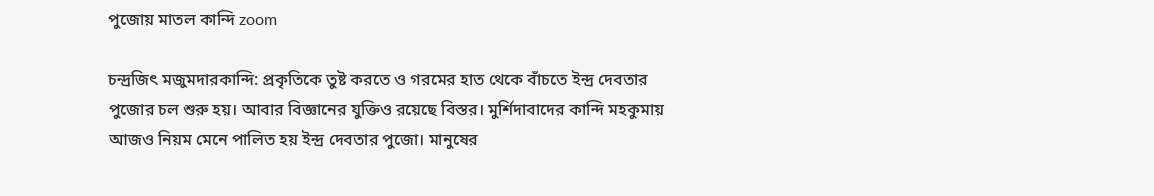পুজোয় মাতল কান্দি zoom

চন্দ্রজিৎ মজুমদারকান্দি: প্রকৃতিকে তুষ্ট করতে ও গরমের হাত থেকে বাঁচতে ইন্দ্র দেবতার পুজোর চল শুরু হয়। আবার বিজ্ঞানের যুক্তিও রয়েছে বিস্তর। মুর্শিদাবাদের কান্দি মহকুমায় আজও নিয়ম মেনে পালিত হয় ইন্দ্র দেবতার পুজো। মানুষের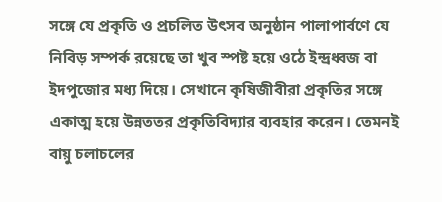সঙ্গে যে প্রকৃতি ও প্রচলিত উৎসব অনুষ্ঠান পালাপার্বণে যে নিবিড় সম্পর্ক রয়েছে তা খুব স্পষ্ট হয়ে ওঠে ইন্দ্রধ্বজ বা ইদপুজোর মধ্য দিয়ে। সেখানে কৃষিজীবীরা প্রকৃতির সঙ্গে একাত্ম হয়ে উন্নততর প্রকৃতিবিদ্যার ব্যবহার করেন। তেমনই বায়ু চলাচলের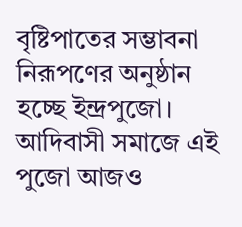বৃষ্টিপাতের সম্ভাবনা নিরূপণের অনুষ্ঠান হচ্ছে ইন্দ্রপুজো। আদিবাসী সমাজে এই পুজো আজও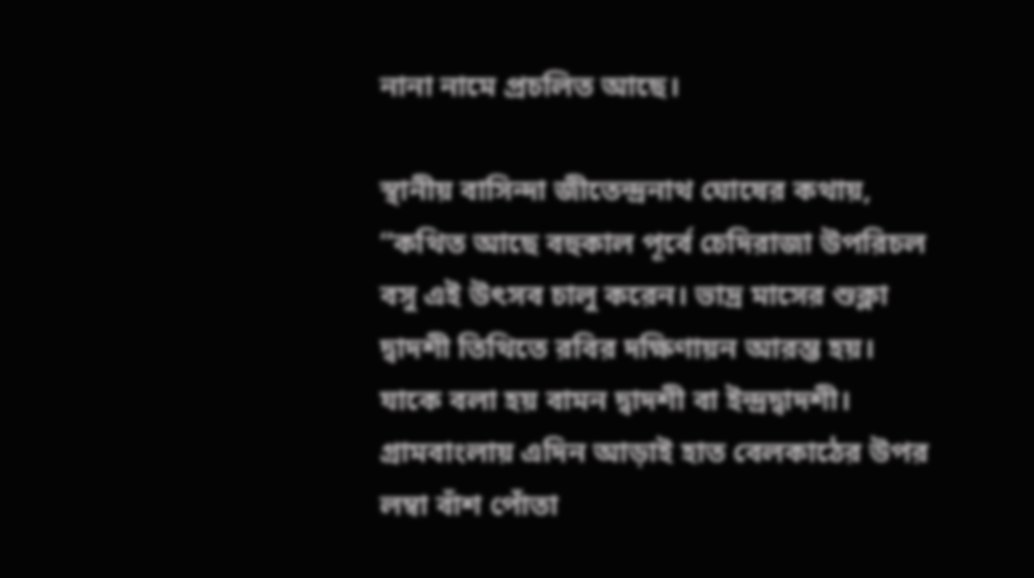নানা নামে প্রচলিত আছে।

স্থানীয় বাসিন্দা জীতেন্দ্রনাথ ঘোষের কথায়, “কথিত আছে বহুকাল পূর্বে চেদিরাজা উপরিচল বসু এই উৎসব চালু করেন। ভাদ্র মাসের শুক্লা দ্বাদশী তিথিতে রবির দক্ষিণায়ন আরম্ভ হয়। যাকে বলা হয় বামন দ্বাদশী বা ইন্দ্রদ্বাদশী। গ্রামবাংলায় এদিন আড়াই হাত বেলকাঠের উপর লম্বা বাঁশ পোঁতা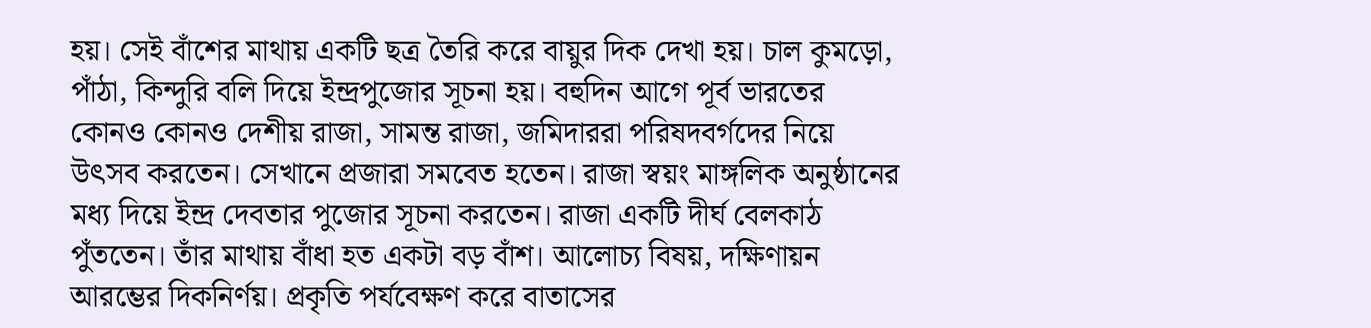হয়। সেই বাঁশের মাথায় একটি ছত্র তৈরি করে বায়ুর দিক দেখা হয়। চাল কুমড়ো, পাঁঠা, কিন্দুরি বলি দিয়ে ইন্দ্রপুজোর সূচনা হয়। বহুদিন আগে পূর্ব ভারতের কোনও কোনও দেশীয় রাজা, সামন্ত রাজা, জমিদাররা পরিষদবর্গদের নিয়ে উৎসব করতেন। সেখানে প্রজারা সমবেত হতেন। রাজা স্বয়ং মাঙ্গলিক অনুষ্ঠানের মধ্য দিয়ে ইন্দ্র দেবতার পুজোর সূচনা করতেন। রাজা একটি দীর্ঘ বেলকাঠ পুঁততেন। তাঁর মাথায় বাঁধা হত একটা বড় বাঁশ। আলোচ্য বিষয়, দক্ষিণায়ন আরম্ভের দিকনির্ণয়। প্রকৃতি পর্যবেক্ষণ করে বাতাসের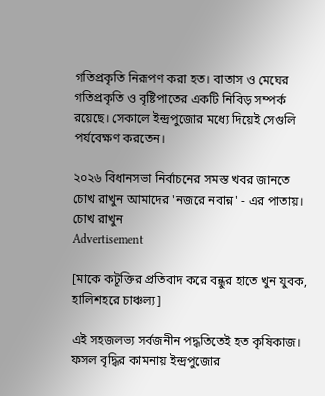গতিপ্রকৃতি নিরূপণ করা হত। বাতাস ও মেঘের গতিপ্রকৃতি ও বৃষ্টিপাতের একটি নিবিড় সম্পর্ক রয়েছে। সেকালে ইন্দ্রপুজোর মধ্যে দিয়েই সেগুলি পর্যবেক্ষণ করতেন।

২০২৬ বিধানসভা নির্বাচনের সমস্ত খবর জানতে চোখ রাখুন আমাদের 'নজরে নবান্ন' - এর পাতায়।
চোখ রাখুন
Advertisement

[মাকে কটূক্তির প্রতিবাদ করে বন্ধুর হাতে খুন যুবক, হালিশহরে চাঞ্চল্য]

এই সহজলভ্য সর্বজনীন পদ্ধতিতেই হত কৃষিকাজ। ফসল বৃদ্ধির কামনায় ইন্দ্রপুজোর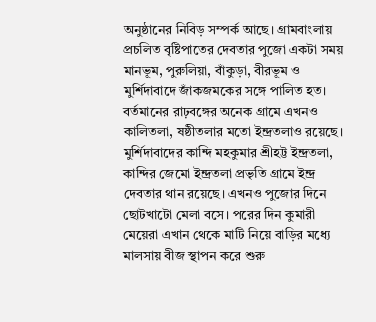অনুষ্ঠানের নিবিড় সম্পর্ক আছে। গ্রামবাংলায় প্রচলিত বৃষ্টিপাতের দেবতার পুজো একটা সময় মানভূম, পুরুলিয়া, বাঁকুড়া, বীরভূম ও মুর্শিদাবাদে জাঁকজমকের সঙ্গে পালিত হত। বর্তমানের রাঢ়বঙ্গের অনেক গ্রামে এখনও কালিতলা, ষষ্ঠীতলার মতো ইন্দ্রতলাও রয়েছে। মুর্শিদাবাদের কান্দি মহকুমার শ্রীহট্ট ইন্দ্রতলা, কান্দির জেমো ইন্দ্রতলা প্রভৃতি গ্রামে ইন্দ্র দেবতার থান রয়েছে। এখনও পুজোর দিনে ছোটখাটো মেলা বসে। পরের দিন কুমারী মেয়েরা এখান থেকে মাটি নিয়ে বাড়ির মধ্যে মালসায় বীজ স্থাপন করে শুরু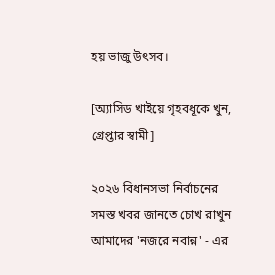হয় ভাজু উৎসব।

[অ্যাসিড খাইয়ে গৃহবধূকে খুন, গ্রেপ্তার স্বামী]

২০২৬ বিধানসভা নির্বাচনের সমস্ত খবর জানতে চোখ রাখুন আমাদের 'নজরে নবান্ন' - এর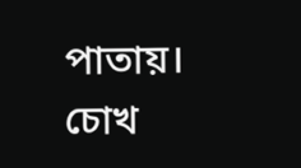পাতায়।
চোখ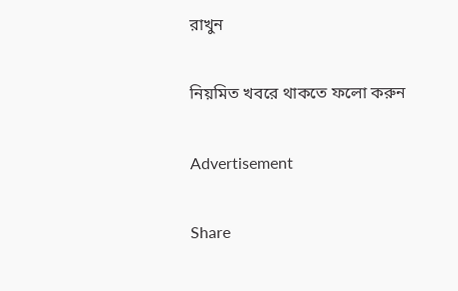রাখুন

নিয়মিত খবরে থাকতে ফলো করুন

Advertisement

Share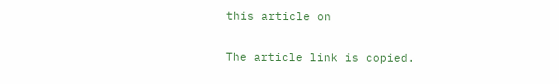this article on

The article link is copied.